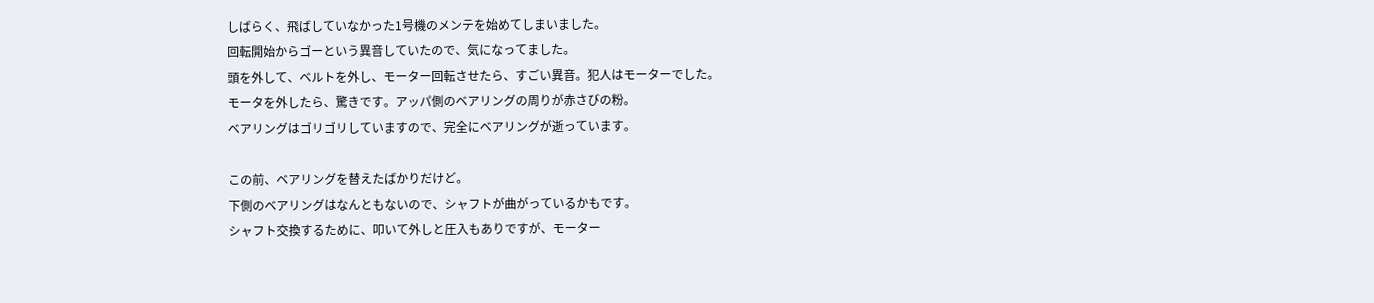しばらく、飛ばしていなかった1号機のメンテを始めてしまいました。
回転開始からゴーという異音していたので、気になってました。
頭を外して、ベルトを外し、モーター回転させたら、すごい異音。犯人はモーターでした。
モータを外したら、驚きです。アッパ側のベアリングの周りが赤さびの粉。
ベアリングはゴリゴリしていますので、完全にベアリングが逝っています。

この前、ベアリングを替えたばかりだけど。
下側のベアリングはなんともないので、シャフトが曲がっているかもです。
シャフト交換するために、叩いて外しと圧入もありですが、モーター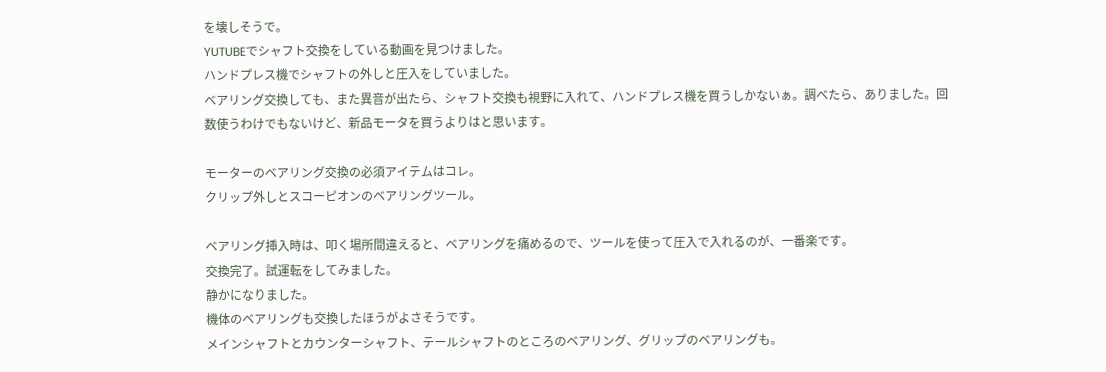を壊しそうで。
YUTUBEでシャフト交換をしている動画を見つけました。
ハンドプレス機でシャフトの外しと圧入をしていました。
ベアリング交換しても、また異音が出たら、シャフト交換も視野に入れて、ハンドプレス機を買うしかないぁ。調べたら、ありました。回数使うわけでもないけど、新品モータを買うよりはと思います。

モーターのベアリング交換の必須アイテムはコレ。
クリップ外しとスコーピオンのベアリングツール。

ベアリング挿入時は、叩く場所間違えると、ベアリングを痛めるので、ツールを使って圧入で入れるのが、一番楽です。
交換完了。試運転をしてみました。
静かになりました。
機体のベアリングも交換したほうがよさそうです。
メインシャフトとカウンターシャフト、テールシャフトのところのベアリング、グリップのベアリングも。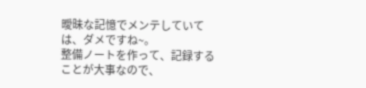曖昧な記憶でメンテしていては、ダメですね~。
整備ノートを作って、記録することが大事なので、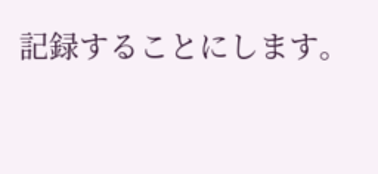記録することにします。